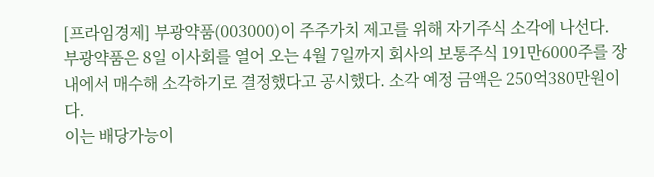[프라임경제] 부광약품(003000)이 주주가치 제고를 위해 자기주식 소각에 나선다.
부광약품은 8일 이사회를 열어 오는 4월 7일까지 회사의 보통주식 191만6000주를 장내에서 매수해 소각하기로 결정했다고 공시했다. 소각 예정 금액은 250억380만원이다.
이는 배당가능이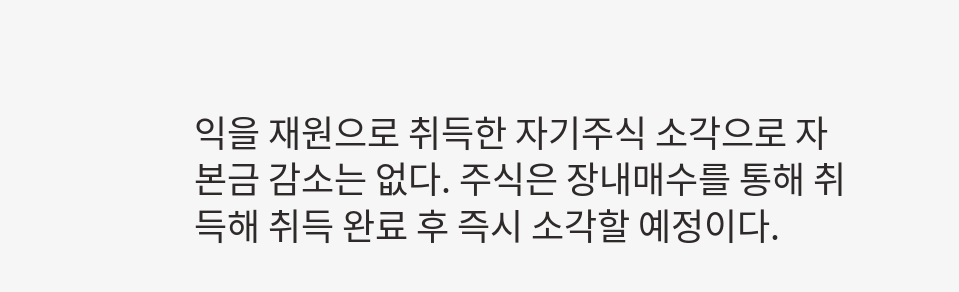익을 재원으로 취득한 자기주식 소각으로 자본금 감소는 없다. 주식은 장내매수를 통해 취득해 취득 완료 후 즉시 소각할 예정이다.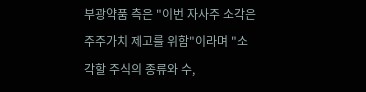부광약품 측은 "이번 자사주 소각은 주주가치 제고를 위함"이라며 "소각할 주식의 종류와 수,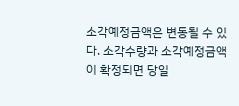소각예정금액은 변동될 수 있다. 소각수량과 소각예정금액이 확정되면 당일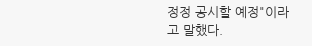정정 공시할 예정"이라고 말했다.